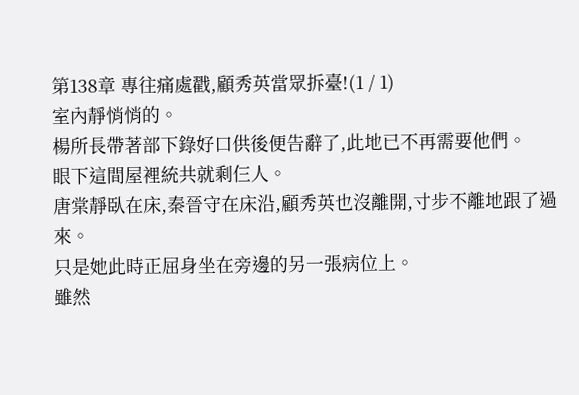第138章 專往痛處戳,顧秀英當眾拆臺!(1 / 1)
室內靜悄悄的。
楊所長帶著部下錄好口供後便告辭了,此地已不再需要他們。
眼下這間屋裡統共就剩仨人。
唐棠靜臥在床,秦晉守在床沿,顧秀英也沒離開,寸步不離地跟了過來。
只是她此時正屈身坐在旁邊的另一張病位上。
雖然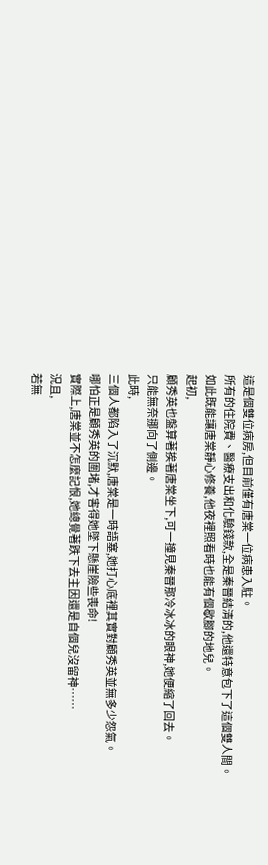這是個雙位病房,但目前僅有唐棠一位病患入駐。
所有的住院費、醫療支出和化驗錢款,全是秦晉結清的,他還特意包下了這個雙人間。
如此既能讓唐棠靜心修養,他夜裡照看時也能有個歇腳的地兒。
起初,
顧秀英也盤算著挨著唐棠坐下,可一撞見秦晉那冷冰冰的眼神,她便縮了回去。
只能無奈挪向了側邊。
此時,
三個人都陷入了沉默,唐棠是一時語塞,她打心底裡其實對顧秀英並無多少怨氣。
哪怕正是顧秀英的圍堵,才害得她墜下懸崖險些喪命!
實際上,唐棠並不怎麼記恨,她總覺著跌下去主因還是自個兒沒留神……
況且,
若無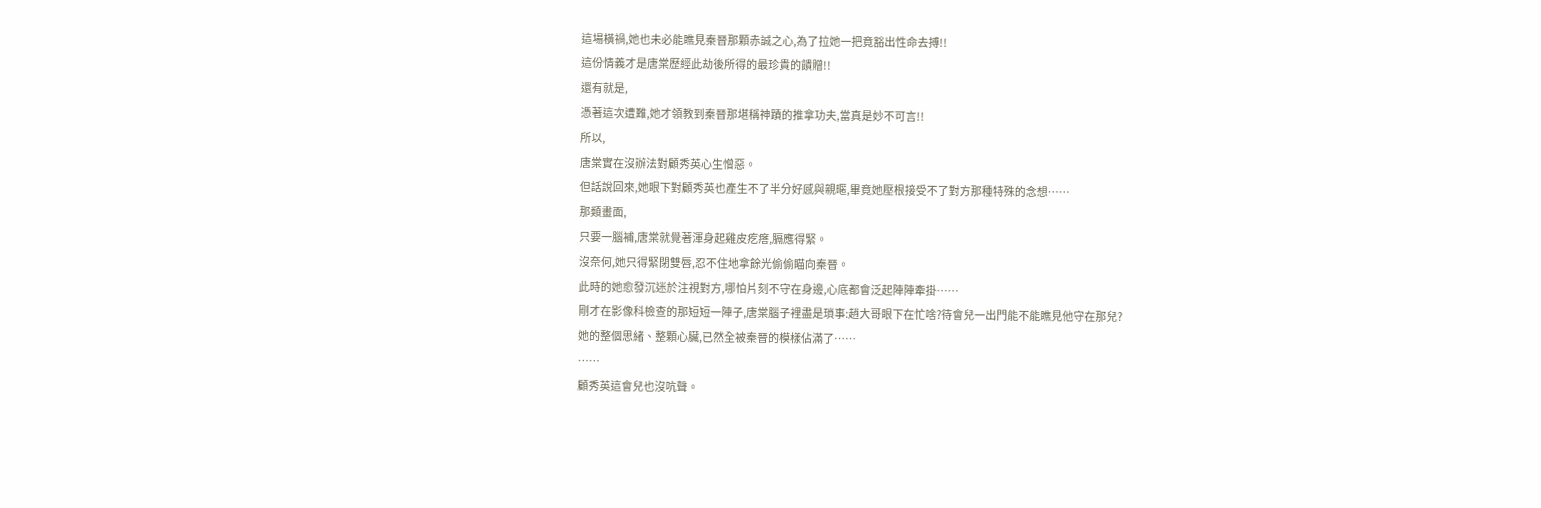這場橫禍,她也未必能瞧見秦晉那顆赤誠之心,為了拉她一把竟豁出性命去搏!!
這份情義才是唐棠歷經此劫後所得的最珍貴的饋贈!!
還有就是,
憑著這次遭難,她才領教到秦晉那堪稱神蹟的推拿功夫,當真是妙不可言!!
所以,
唐棠實在沒辦法對顧秀英心生憎惡。
但話說回來,她眼下對顧秀英也產生不了半分好感與親暱,畢竟她壓根接受不了對方那種特殊的念想……
那類畫面,
只要一腦補,唐棠就覺著渾身起雞皮疙瘩,膈應得緊。
沒奈何,她只得緊閉雙唇,忍不住地拿餘光偷偷瞄向秦晉。
此時的她愈發沉迷於注視對方,哪怕片刻不守在身邊,心底都會泛起陣陣牽掛……
剛才在影像科檢查的那短短一陣子,唐棠腦子裡盡是瑣事:趙大哥眼下在忙啥?待會兒一出門能不能瞧見他守在那兒?
她的整個思緒、整顆心臟,已然全被秦晉的模樣佔滿了……
……
顧秀英這會兒也沒吭聲。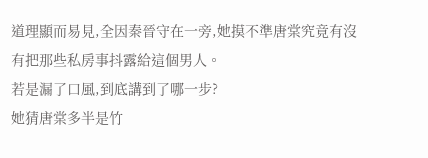道理顯而易見,全因秦晉守在一旁,她摸不準唐棠究竟有沒有把那些私房事抖露給這個男人。
若是漏了口風,到底講到了哪一步?
她猜唐棠多半是竹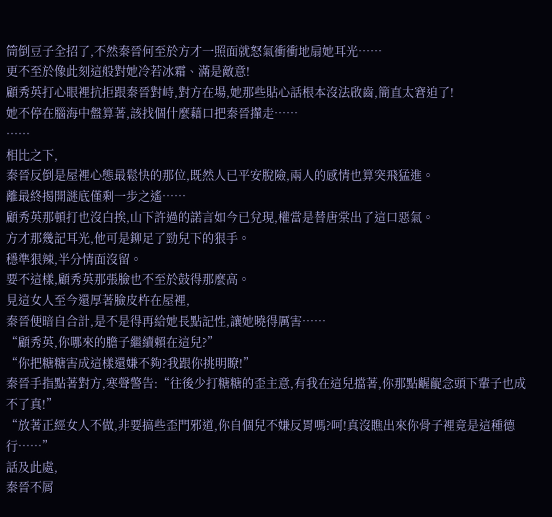筒倒豆子全招了,不然秦晉何至於方才一照面就怒氣衝衝地扇她耳光……
更不至於像此刻這般對她冷若冰霜、滿是敵意!
顧秀英打心眼裡抗拒跟秦晉對峙,對方在場,她那些貼心話根本沒法啟齒,簡直太窘迫了!
她不停在腦海中盤算著,該找個什麼藉口把秦晉攆走……
……
相比之下,
秦晉反倒是屋裡心態最鬆快的那位,既然人已平安脫險,兩人的感情也算突飛猛進。
離最終揭開謎底僅剩一步之遙……
顧秀英那頓打也沒白挨,山下許過的諾言如今已兌現,權當是替唐棠出了這口惡氣。
方才那幾記耳光,他可是鉚足了勁兒下的狠手。
穩準狠辣,半分情面沒留。
要不這樣,顧秀英那張臉也不至於鼓得那麼高。
見這女人至今還厚著臉皮杵在屋裡,
秦晉便暗自合計,是不是得再給她長點記性,讓她曉得厲害……
“顧秀英,你哪來的膽子繼續賴在這兒?”
“你把糖糖害成這樣還嫌不夠?我跟你挑明瞭!”
秦晉手指點著對方,寒聲警告:“往後少打糖糖的歪主意,有我在這兒擋著,你那點齷齪念頭下輩子也成不了真!”
“放著正經女人不做,非要搞些歪門邪道,你自個兒不嫌反胃嗎?呵!真沒瞧出來你骨子裡竟是這種德行……”
話及此處,
秦晉不屑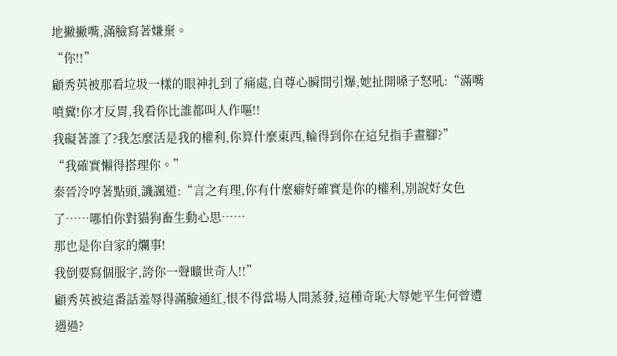地撇撇嘴,滿臉寫著嫌棄。
“你!!”
顧秀英被那看垃圾一樣的眼神扎到了痛處,自尊心瞬間引爆,她扯開嗓子怒吼:“滿嘴噴糞!你才反胃,我看你比誰都叫人作嘔!!
我礙著誰了?我怎麼活是我的權利,你算什麼東西,輪得到你在這兒指手畫腳?”
“我確實懶得搭理你。”
秦晉冷哼著點頭,譏諷道:“言之有理,你有什麼癖好確實是你的權利,別說好女色了……哪怕你對貓狗畜生動心思……
那也是你自家的爛事!
我倒要寫個服字,誇你一聲曠世奇人!!”
顧秀英被這番話羞辱得滿臉通紅,恨不得當場人間蒸發,這種奇恥大辱她平生何曾遭遇過?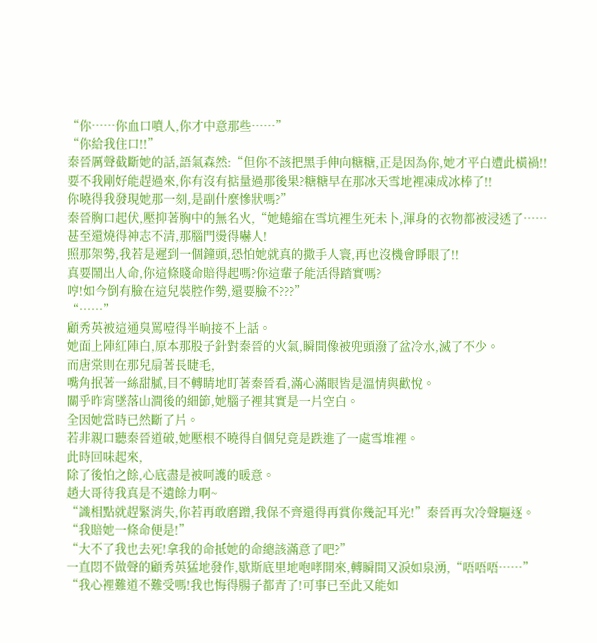“你……你血口噴人,你才中意那些……”
“你給我住口!!”
秦晉厲聲截斷她的話,語氣森然:“但你不該把黑手伸向糖糖,正是因為你,她才平白遭此橫禍!!
要不我剛好能趕過來,你有沒有掂量過那後果?糖糖早在那冰天雪地裡凍成冰棒了!!
你曉得我發現她那一刻,是副什麼慘狀嗎?”
秦晉胸口起伏,壓抑著胸中的無名火,“她蜷縮在雪坑裡生死未卜,渾身的衣物都被浸透了……
甚至還燒得神志不清,那腦門燙得嚇人!
照那架勢,我若是遲到一個鐘頭,恐怕她就真的撒手人寰,再也沒機會睜眼了!!
真要鬧出人命,你這條賤命賠得起嗎?你這輩子能活得踏實嗎?
哼!如今倒有臉在這兒裝腔作勢,還要臉不???”
“……”
顧秀英被這通臭罵噎得半晌接不上話。
她面上陣紅陣白,原本那股子針對秦晉的火氣,瞬間像被兜頭潑了盆冷水,滅了不少。
而唐棠則在那兒扇著長睫毛,
嘴角抿著一絲甜膩,目不轉睛地盯著秦晉看,滿心滿眼皆是溫情與歡悅。
關乎昨宵墜落山澗後的細節,她腦子裡其實是一片空白。
全因她當時已然斷了片。
若非親口聽秦晉道破,她壓根不曉得自個兒竟是跌進了一處雪堆裡。
此時回味起來,
除了後怕之餘,心底盡是被呵護的暖意。
趙大哥待我真是不遺餘力啊~
“識相點就趕緊消失,你若再敢磨蹭,我保不齊還得再賞你幾記耳光!”秦晉再次冷聲驅逐。
“我賠她一條命便是!”
“大不了我也去死!拿我的命抵她的命總該滿意了吧?”
一直悶不做聲的顧秀英猛地發作,歇斯底里地咆哮開來,轉瞬間又淚如泉湧,“唔唔唔……”
“我心裡難道不難受嗎!我也悔得腸子都青了!可事已至此又能如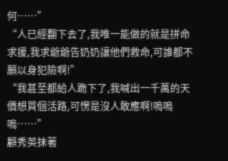何……”
“人已經翻下去了,我唯一能做的就是拼命求援,我求爺爺告奶奶讓他們救命,可誰都不願以身犯險啊!”
“我甚至都給人跪下了,我喊出一千萬的天價想買個活路,可愣是沒人敢應啊!嗚嗚嗚……”
顧秀英抹著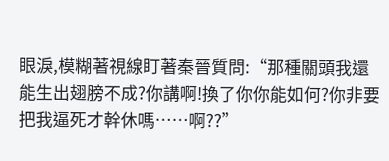眼淚,模糊著視線盯著秦晉質問:“那種關頭我還能生出翅膀不成?你講啊!換了你你能如何?你非要把我逼死才幹休嗎……啊??”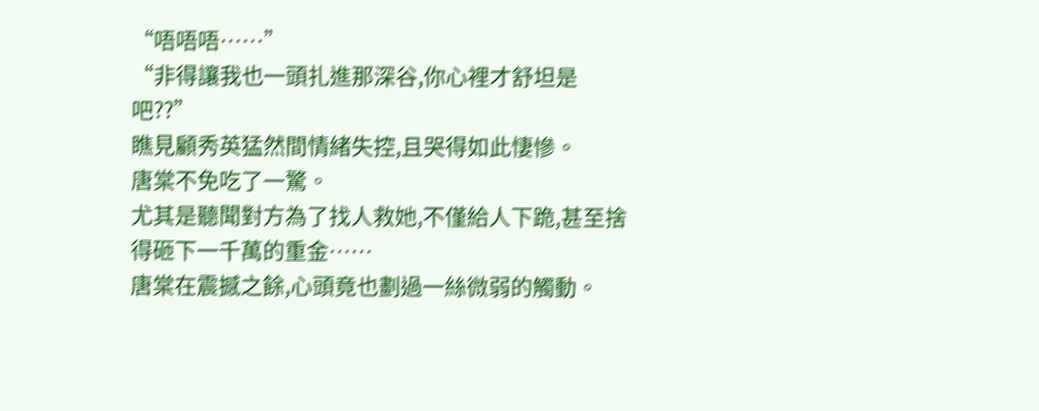“唔唔唔……”
“非得讓我也一頭扎進那深谷,你心裡才舒坦是吧??”
瞧見顧秀英猛然間情緒失控,且哭得如此悽慘。
唐棠不免吃了一驚。
尤其是聽聞對方為了找人救她,不僅給人下跪,甚至捨得砸下一千萬的重金……
唐棠在震撼之餘,心頭竟也劃過一絲微弱的觸動。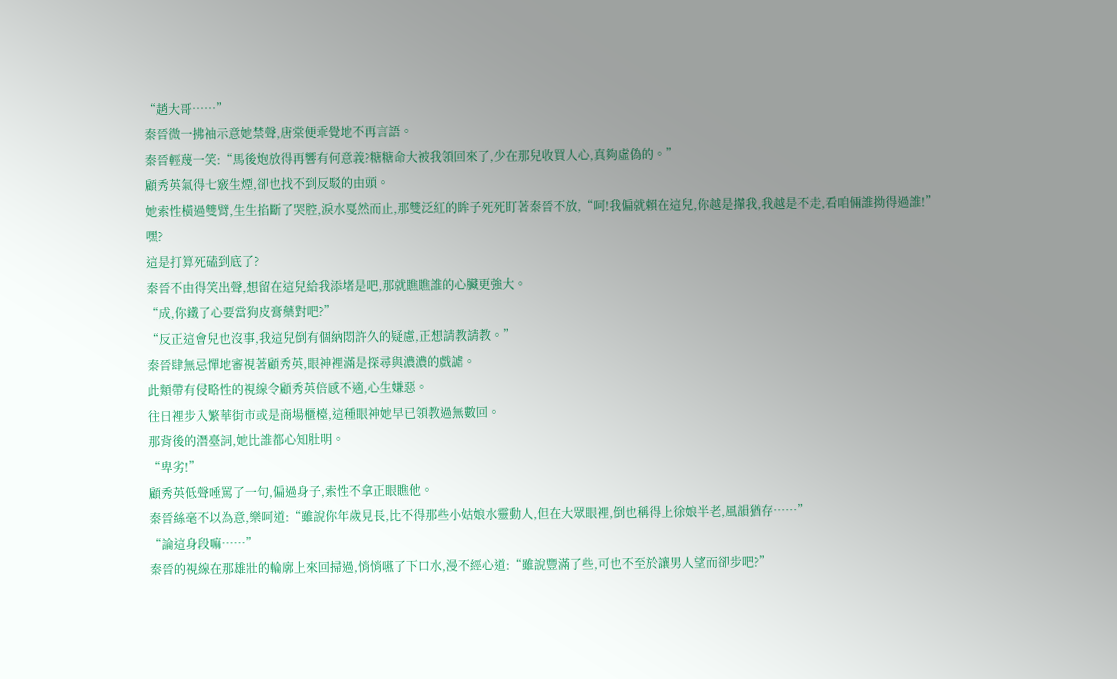“趙大哥……”
秦晉微一拂袖示意她禁聲,唐棠便乖覺地不再言語。
秦晉輕蔑一笑:“馬後炮放得再響有何意義?糖糖命大被我領回來了,少在那兒收買人心,真夠虛偽的。”
顧秀英氣得七竅生煙,卻也找不到反駁的由頭。
她索性橫過雙臂,生生掐斷了哭腔,淚水戛然而止,那雙泛紅的眸子死死盯著秦晉不放,“呵!我偏就賴在這兒,你越是攆我,我越是不走,看咱倆誰拗得過誰!”
嘿?
這是打算死磕到底了?
秦晉不由得笑出聲,想留在這兒給我添堵是吧,那就瞧瞧誰的心臟更強大。
“成,你鐵了心要當狗皮膏藥對吧?”
“反正這會兒也沒事,我這兒倒有個納悶許久的疑慮,正想請教請教。”
秦晉肆無忌憚地審視著顧秀英,眼神裡滿是探尋與濃濃的戲謔。
此類帶有侵略性的視線令顧秀英倍感不適,心生嫌惡。
往日裡步入繁華街市或是商場櫃檯,這種眼神她早已領教過無數回。
那背後的潛臺詞,她比誰都心知肚明。
“卑劣!”
顧秀英低聲唾罵了一句,偏過身子,索性不拿正眼瞧他。
秦晉絲毫不以為意,樂呵道:“雖說你年歲見長,比不得那些小姑娘水靈動人,但在大眾眼裡,倒也稱得上徐娘半老,風韻猶存……”
“論這身段嘛……”
秦晉的視線在那雄壯的輪廓上來回掃過,悄悄嚥了下口水,漫不經心道:“雖說豐滿了些,可也不至於讓男人望而卻步吧?”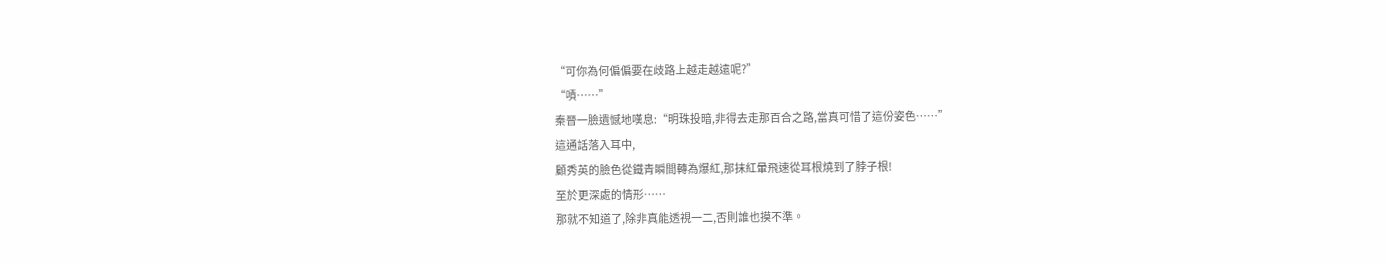“可你為何偏偏要在歧路上越走越遠呢?”
“嘖……”
秦晉一臉遺憾地嘆息:“明珠投暗,非得去走那百合之路,當真可惜了這份姿色……”
這通話落入耳中,
顧秀英的臉色從鐵青瞬間轉為爆紅,那抹紅暈飛速從耳根燒到了脖子根!
至於更深處的情形……
那就不知道了,除非真能透視一二,否則誰也摸不準。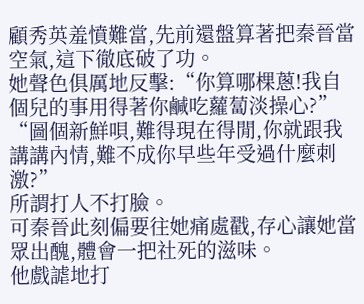顧秀英羞憤難當,先前還盤算著把秦晉當空氣,這下徹底破了功。
她聲色俱厲地反擊:“你算哪棵蔥!我自個兒的事用得著你鹹吃蘿蔔淡操心?”
“圖個新鮮唄,難得現在得閒,你就跟我講講內情,難不成你早些年受過什麼刺激?”
所謂打人不打臉。
可秦晉此刻偏要往她痛處戳,存心讓她當眾出醜,體會一把社死的滋味。
他戲謔地打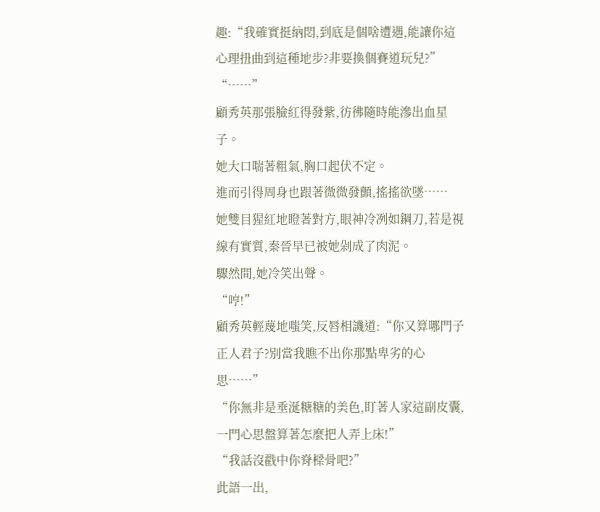趣:“我確實挺納悶,到底是個啥遭遇,能讓你這心理扭曲到這種地步?非要換個賽道玩兒?”
“……”
顧秀英那張臉紅得發紫,彷彿隨時能滲出血星子。
她大口喘著粗氣,胸口起伏不定。
進而引得周身也跟著微微發顫,搖搖欲墜……
她雙目猩紅地瞪著對方,眼神冷冽如鋼刀,若是視線有實質,秦晉早已被她剁成了肉泥。
驟然間,她冷笑出聲。
“哼!”
顧秀英輕蔑地嗤笑,反唇相譏道:“你又算哪門子正人君子?別當我瞧不出你那點卑劣的心思……”
“你無非是垂涎糖糖的美色,盯著人家這副皮囊,一門心思盤算著怎麼把人弄上床!”
“我話沒戳中你脊樑骨吧?”
此語一出,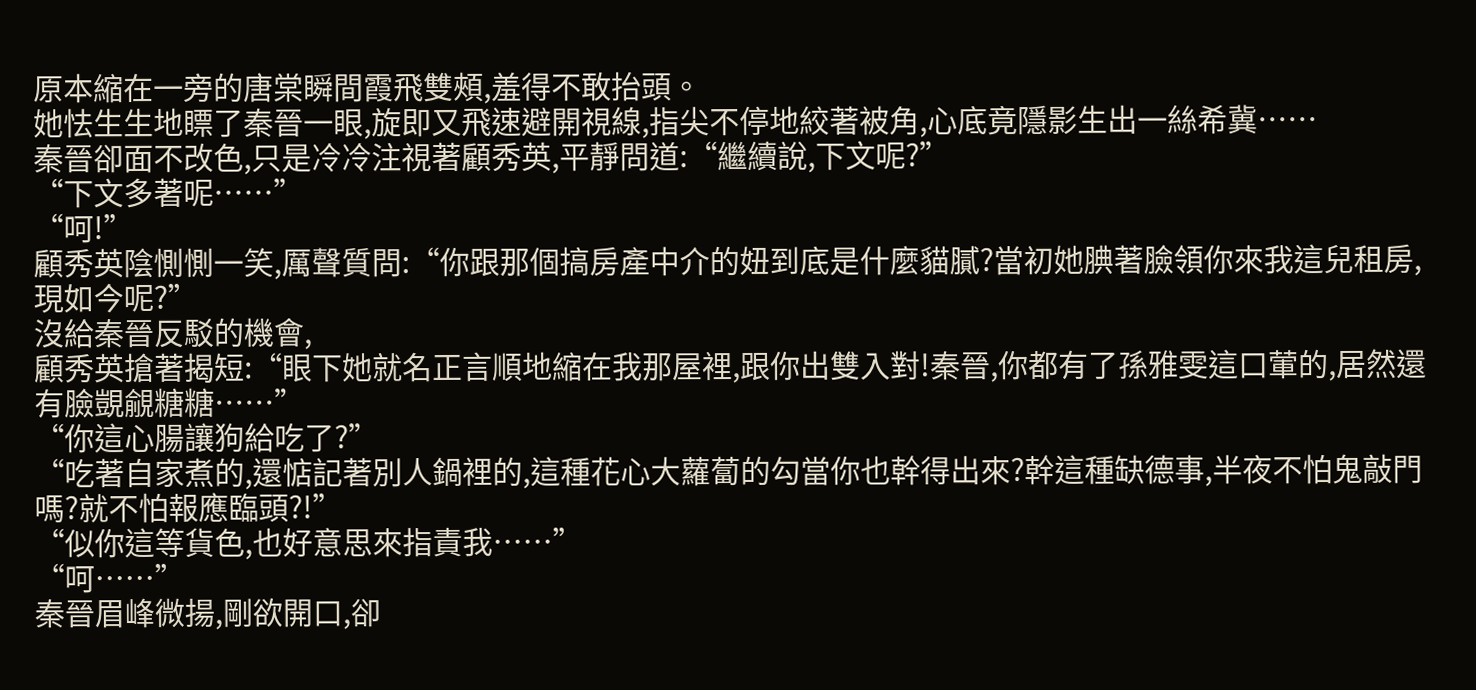原本縮在一旁的唐棠瞬間霞飛雙頰,羞得不敢抬頭。
她怯生生地瞟了秦晉一眼,旋即又飛速避開視線,指尖不停地絞著被角,心底竟隱影生出一絲希冀……
秦晉卻面不改色,只是冷冷注視著顧秀英,平靜問道:“繼續說,下文呢?”
“下文多著呢……”
“呵!”
顧秀英陰惻惻一笑,厲聲質問:“你跟那個搞房產中介的妞到底是什麼貓膩?當初她腆著臉領你來我這兒租房,現如今呢?”
沒給秦晉反駁的機會,
顧秀英搶著揭短:“眼下她就名正言順地縮在我那屋裡,跟你出雙入對!秦晉,你都有了孫雅雯這口葷的,居然還有臉覬覦糖糖……”
“你這心腸讓狗給吃了?”
“吃著自家煮的,還惦記著別人鍋裡的,這種花心大蘿蔔的勾當你也幹得出來?幹這種缺德事,半夜不怕鬼敲門嗎?就不怕報應臨頭?!”
“似你這等貨色,也好意思來指責我……”
“呵……”
秦晉眉峰微揚,剛欲開口,卻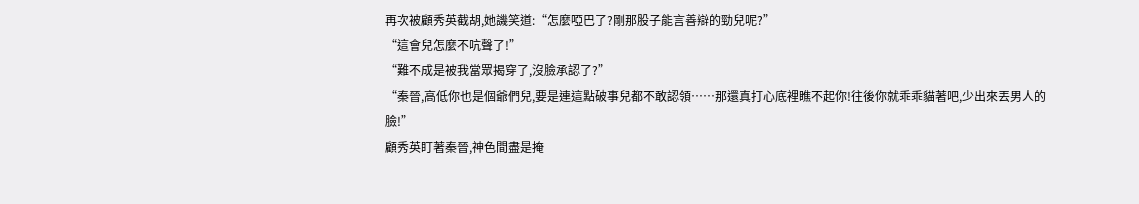再次被顧秀英截胡,她譏笑道:“怎麼啞巴了?剛那股子能言善辯的勁兒呢?”
“這會兒怎麼不吭聲了!”
“難不成是被我當眾揭穿了,沒臉承認了?”
“秦晉,高低你也是個爺們兒,要是連這點破事兒都不敢認領……那還真打心底裡瞧不起你!往後你就乖乖貓著吧,少出來丟男人的臉!”
顧秀英盯著秦晉,神色間盡是掩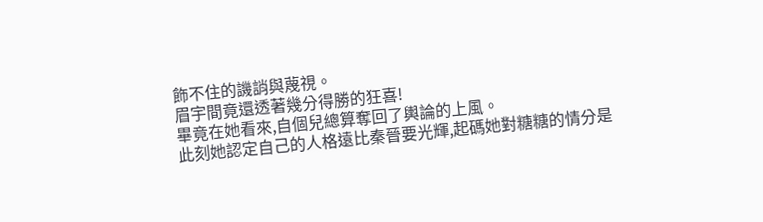飾不住的譏誚與蔑視。
眉宇間竟還透著幾分得勝的狂喜!
畢竟在她看來,自個兒總算奪回了輿論的上風。
此刻她認定自己的人格遠比秦晉要光輝,起碼她對糖糖的情分是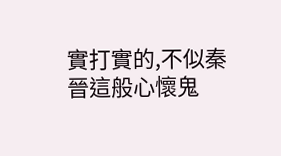實打實的,不似秦晉這般心懷鬼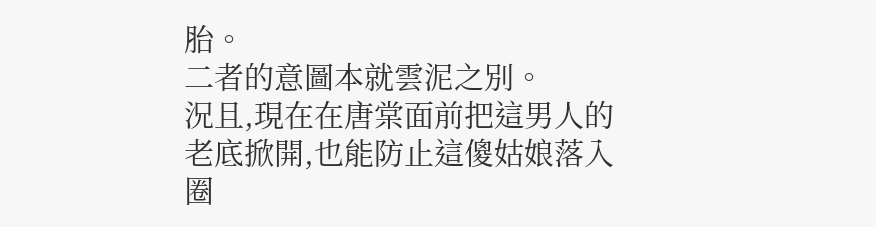胎。
二者的意圖本就雲泥之別。
況且,現在在唐棠面前把這男人的老底掀開,也能防止這傻姑娘落入圈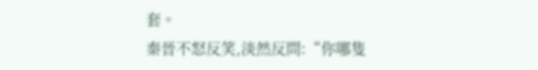套。
秦晉不怒反笑,淡然反問:“你哪隻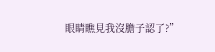眼睛瞧見我沒膽子認了?”